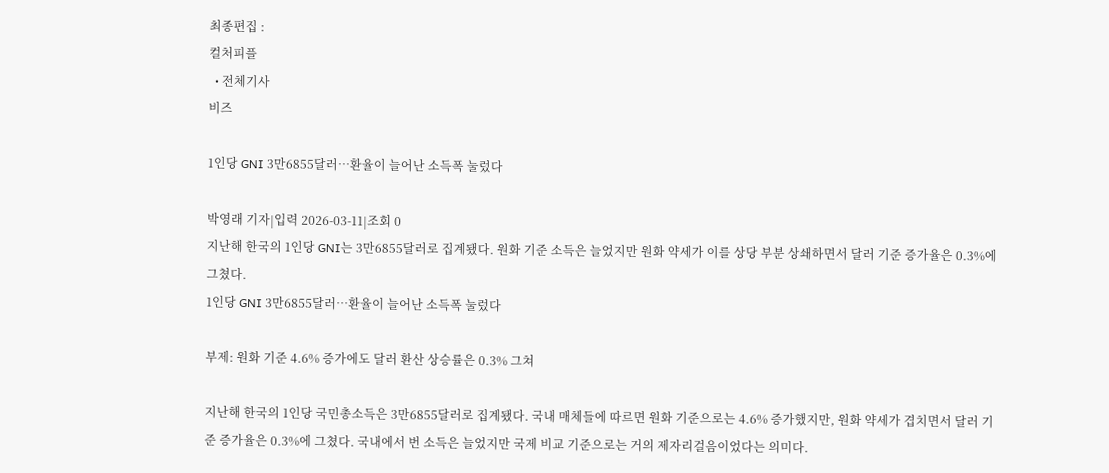최종편집 :
컬처피플
  • 전체기사
비즈

1인당 GNI 3만6855달러…환율이 늘어난 소득폭 눌렀다

박영래 기자|입력 2026-03-11|조회 0
지난해 한국의 1인당 GNI는 3만6855달러로 집계됐다. 원화 기준 소득은 늘었지만 원화 약세가 이를 상당 부분 상쇄하면서 달러 기준 증가율은 0.3%에 그쳤다.
1인당 GNI 3만6855달러…환율이 늘어난 소득폭 눌렀다

부제: 원화 기준 4.6% 증가에도 달러 환산 상승률은 0.3% 그쳐

지난해 한국의 1인당 국민총소득은 3만6855달러로 집계됐다. 국내 매체들에 따르면 원화 기준으로는 4.6% 증가했지만, 원화 약세가 겹치면서 달러 기준 증가율은 0.3%에 그쳤다. 국내에서 번 소득은 늘었지만 국제 비교 기준으로는 거의 제자리걸음이었다는 의미다.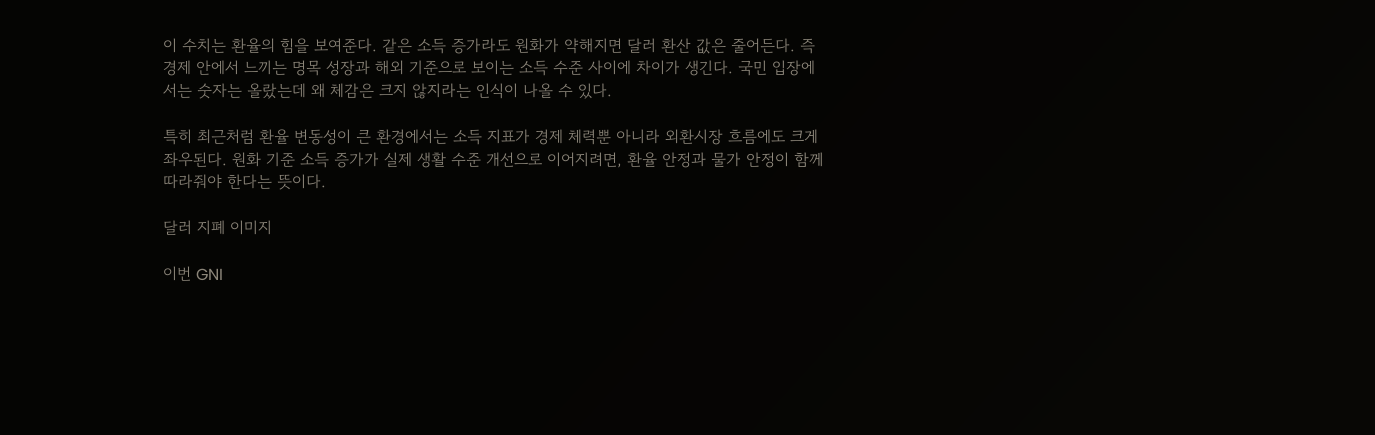이 수치는 환율의 힘을 보여준다. 같은 소득 증가라도 원화가 약해지면 달러 환산 값은 줄어든다. 즉 경제 안에서 느끼는 명목 성장과 해외 기준으로 보이는 소득 수준 사이에 차이가 생긴다. 국민 입장에서는 숫자는 올랐는데 왜 체감은 크지 않지라는 인식이 나올 수 있다.

특히 최근처럼 환율 변동성이 큰 환경에서는 소득 지표가 경제 체력뿐 아니라 외환시장 흐름에도 크게 좌우된다. 원화 기준 소득 증가가 실제 생활 수준 개선으로 이어지려면, 환율 안정과 물가 안정이 함께 따라줘야 한다는 뜻이다.

달러 지폐 이미지

이번 GNI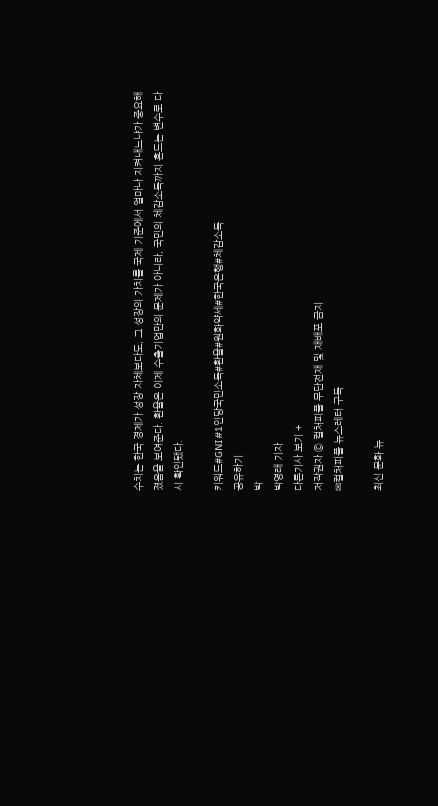수치는 한국 경제가 성장 자체보다도, 그 성장의 가치를 국제 기준에서 얼마나 지켜내느냐가 중요해졌음을 보여준다. 환율은 이제 수출기업만의 문제가 아니라, 국민의 체감소득까지 흔드는 변수로 다시 확인됐다.

키워드#GNI#1인당국민소득#환율#원화약세#한국은행#체감소득
공유하기
박
박영래 기자
다른기사 보기 +
저작권자 © 컬처피플 무단전재 및 재배포 금지
✉컬처피플 뉴스레터 구독

최신 문화 뉴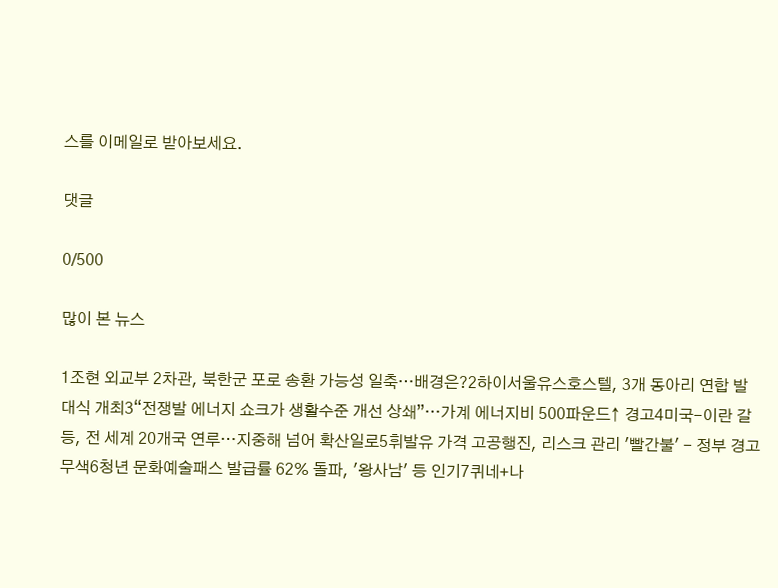스를 이메일로 받아보세요.

댓글

0/500

많이 본 뉴스

1조현 외교부 2차관, 북한군 포로 송환 가능성 일축…배경은?2하이서울유스호스텔, 3개 동아리 연합 발대식 개최3“전쟁발 에너지 쇼크가 생활수준 개선 상쇄”…가계 에너지비 500파운드↑ 경고4미국-이란 갈등, 전 세계 20개국 연루…지중해 넘어 확산일로5휘발유 가격 고공행진, 리스크 관리 '빨간불' - 정부 경고 무색6청년 문화예술패스 발급률 62% 돌파, '왕사남' 등 인기7퀴네+나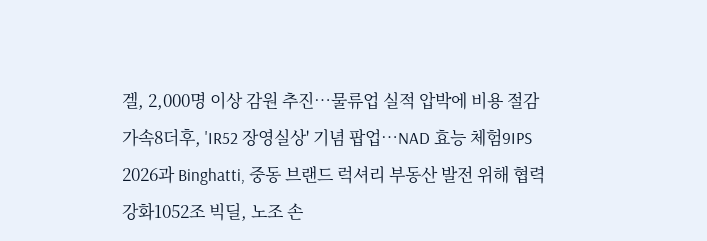겔, 2,000명 이상 감원 추진…물류업 실적 압박에 비용 절감 가속8더후, 'IR52 장영실상' 기념 팝업…NAD 효능 체험9IPS 2026과 Binghatti, 중동 브랜드 럭셔리 부동산 발전 위해 협력 강화1052조 빅딜, 노조 손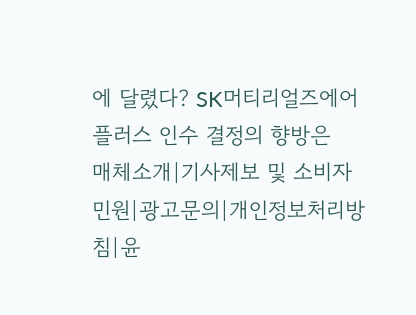에 달렸다? SK머티리얼즈에어플러스 인수 결정의 향방은
매체소개|기사제보 및 소비자 민원|광고문의|개인정보처리방침|윤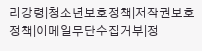리강령|청소년보호정책|저작권보호정책|이메일무단수집거부|정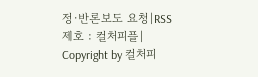정·반론보도 요청|RSS
제호 : 컬처피플|
Copyright by 컬처피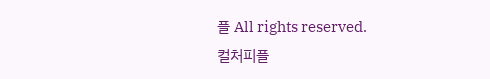플 All rights reserved.
컬처피플